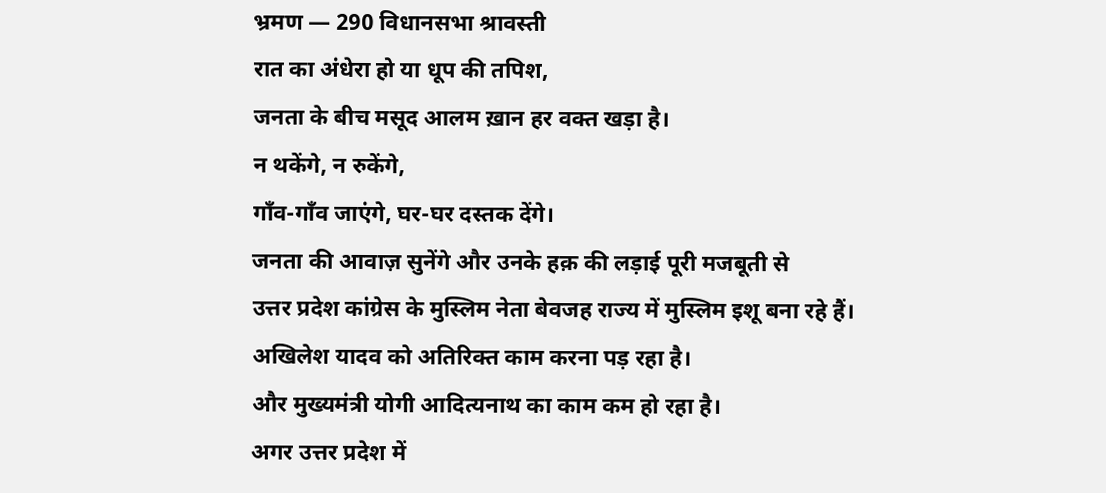भ्रमण — 290 विधानसभा श्रावस्ती
रात का अंधेरा हो या धूप की तपिश,
जनता के बीच मसूद आलम ख़ान हर वक्त खड़ा है।
न थकेंगे, न रुकेंगे,
गाँव-गाँव जाएंगे, घर-घर दस्तक देंगे।
जनता की आवाज़ सुनेंगे और उनके हक़ की लड़ाई पूरी मजबूती से
उत्तर प्रदेश कांग्रेस के मुस्लिम नेता बेवजह राज्य में मुस्लिम इशू बना रहे हैं।
अखिलेश यादव को अतिरिक्त काम करना पड़ रहा है।
और मुख्यमंत्री योगी आदित्यनाथ का काम कम हो रहा है।
अगर उत्तर प्रदेश में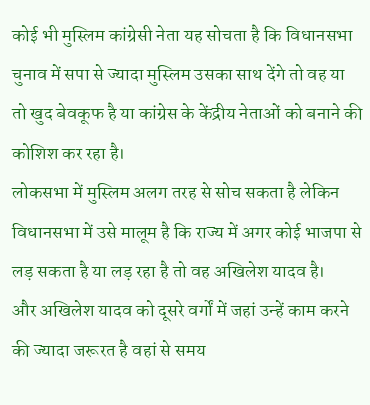कोई भी मुस्लिम कांग्रेसी नेता यह सोचता है कि विधानसभा चुनाव में सपा से ज्यादा मुस्लिम उसका साथ देंगे तो वह या तो खुद बेवकूफ है या कांग्रेस के केंद्रीय नेताओं को बनाने की कोशिश कर रहा है।
लोकसभा में मुस्लिम अलग तरह से सोच सकता है लेकिन विधानसभा में उसे मालूम है कि राज्य में अगर कोई भाजपा से लड़ सकता है या लड़ रहा है तो वह अखिलेश यादव है।
और अखिलेश यादव को दूसरे वर्गों में जहां उन्हें काम करने की ज्यादा जरूरत है वहां से समय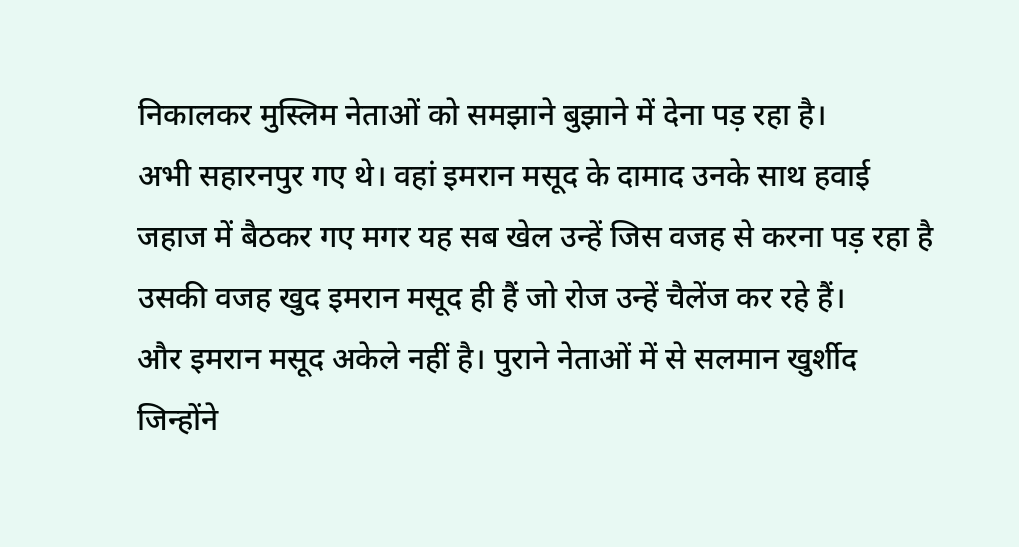निकालकर मुस्लिम नेताओं को समझाने बुझाने में देना पड़ रहा है।
अभी सहारनपुर गए थे। वहां इमरान मसूद के दामाद उनके साथ हवाई जहाज में बैठकर गए मगर यह सब खेल उन्हें जिस वजह से करना पड़ रहा है उसकी वजह खुद इमरान मसूद ही हैं जो रोज उन्हें चैलेंज कर रहे हैं।
और इमरान मसूद अकेले नहीं है। पुराने नेताओं में से सलमान खुर्शीद जिन्होंने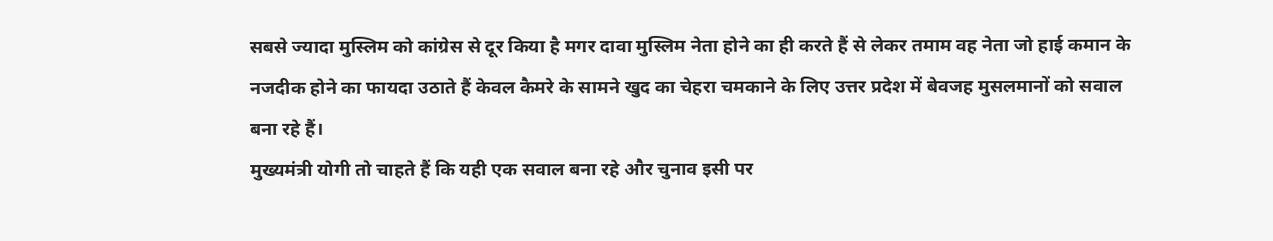सबसे ज्यादा मुस्लिम को कांग्रेस से दूर किया है मगर दावा मुस्लिम नेता होने का ही करते हैं से लेकर तमाम वह नेता जो हाई कमान के नजदीक होने का फायदा उठाते हैं केवल कैमरे के सामने खुद का चेहरा चमकाने के लिए उत्तर प्रदेश में बेवजह मुसलमानों को सवाल बना रहे हैं।
मुख्यमंत्री योगी तो चाहते हैं कि यही एक सवाल बना रहे और चुनाव इसी पर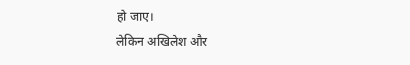हो जाए।
लेकिन अखिलेश और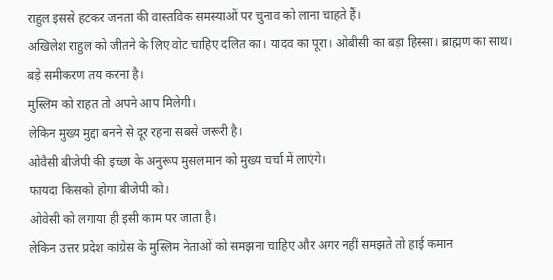राहुल इससे हटकर जनता की वास्तविक समस्याओं पर चुनाव को लाना चाहते हैं।
अखिलेश राहुल को जीतने के लिए वोट चाहिए दलित का। यादव का पूरा। ओबीसी का बड़ा हिस्सा। ब्राह्मण का साथ।
बड़े समीकरण तय करना है।
मुस्लिम को राहत तो अपने आप मिलेगी।
लेकिन मुख्य मुद्दा बनने से दूर रहना सबसे जरूरी है।
ओवैसी बीजेपी की इच्छा के अनुरूप मुसलमान को मुख्य चर्चा में लाएंगे।
फायदा किसको होगा बीजेपी को।
ओवेसी को लगाया ही इसी काम पर जाता है।
लेकिन उत्तर प्रदेश कांग्रेस के मुस्लिम नेताओं को समझना चाहिए और अगर नहीं समझते तो हाई कमान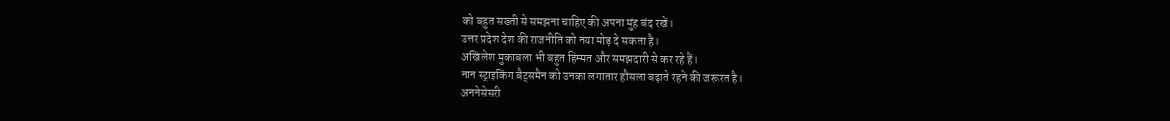को बहुत सख्ती से समझना चाहिए की अपना मुंह बंद रखें।
उत्तर प्रदेश देश की राजनीति को नया मोड़ दे सकता है।
अखिलेश मुकाबला भी बहुत हिम्मत और समझदारी से कर रहे हैं।
नान स्ट्राइकिंग बैट्समैन को उनका लगातार हौसला बढ़ाते रहने की जरूरत है।
अननेसेसरी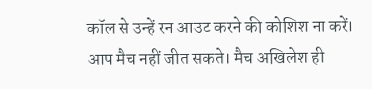कॉल से उन्हें रन आउट करने की कोशिश ना करें।
आप मैच नहीं जीत सकते। मैच अखिलेश ही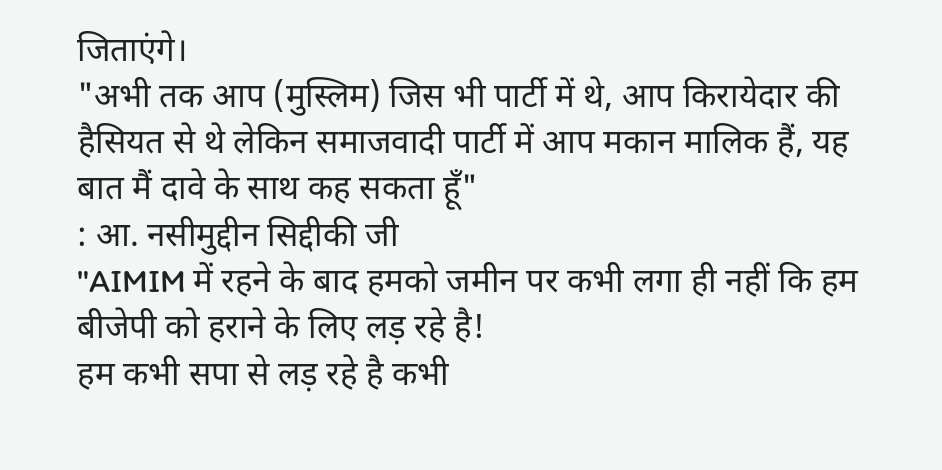जिताएंगे।
"अभी तक आप (मुस्लिम) जिस भी पार्टी में थे, आप किरायेदार की हैसियत से थे लेकिन समाजवादी पार्टी में आप मकान मालिक हैं, यह बात मैं दावे के साथ कह सकता हूँ"
: आ. नसीमुद्दीन सिद्दीकी जी
"AIMIM में रहने के बाद हमको जमीन पर कभी लगा ही नहीं कि हम बीजेपी को हराने के लिए लड़ रहे है!
हम कभी सपा से लड़ रहे है कभी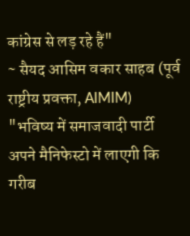कांग्रेस से लड़ रहे हैं"
~ सैयद आसिम वकार साहब (पूर्व राष्ट्रीय प्रवक्ता, AIMIM)
"भविष्य में समाजवादी पार्टी अपने मैनिफेस्टो में लाएगी कि गरीब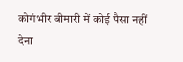कोगंभीर बीमारी में कोई पैसा नहीं देना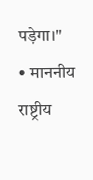पड़ेगा।"
• माननीय राष्ट्रीय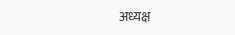अध्यक्ष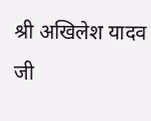श्री अखिलेश यादव जी